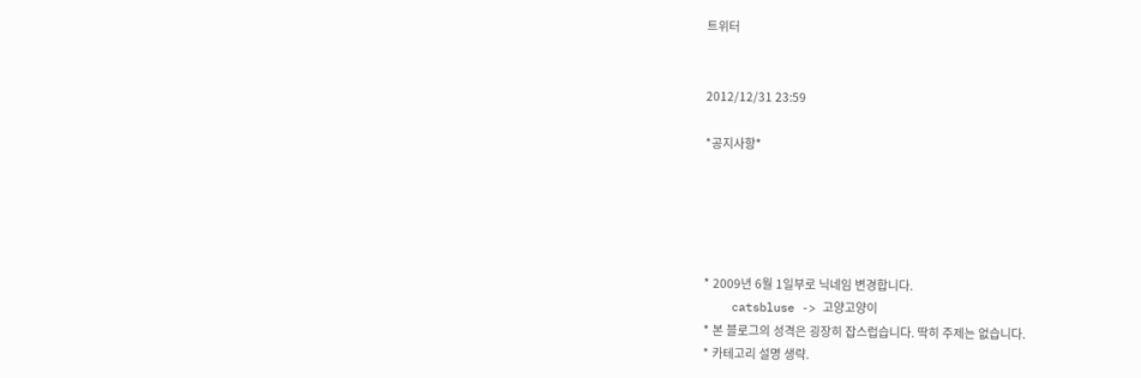트위터


2012/12/31 23:59

*공지사항*





* 2009년 6월 1일부로 닉네임 변경합니다.
    catsbluse -> 고양고양이
* 본 블로그의 성격은 굉장히 잡스럽습니다. 딱히 주제는 없습니다.
* 카테고리 설명 생략.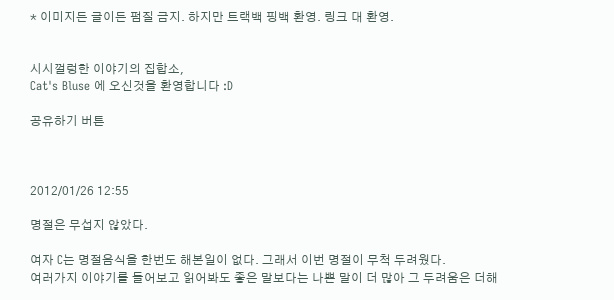* 이미지든 글이든 펌질 금지. 하지만 트랙백 핑백 환영. 링크 대 환영.


시시껄렁한 이야기의 집합소,
Cat's Bluse 에 오신것을 환영합니다 :D

공유하기 버튼



2012/01/26 12:55

명절은 무섭지 않았다.

여자 C는 명절음식을 한번도 해본일이 없다. 그래서 이번 명절이 무척 두려웠다.
여러가지 이야기를 들어보고 읽어봐도 좋은 말보다는 나쁜 말이 더 많아 그 두려움은 더해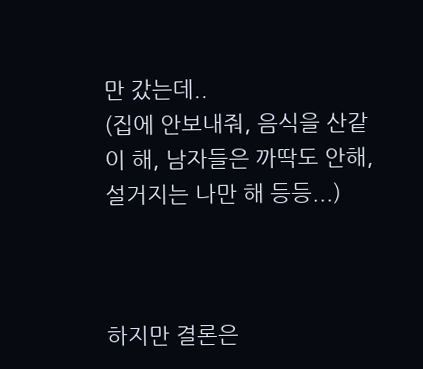만 갔는데..
(집에 안보내줘, 음식을 산같이 해, 남자들은 까딱도 안해, 설거지는 나만 해 등등...)



하지만 결론은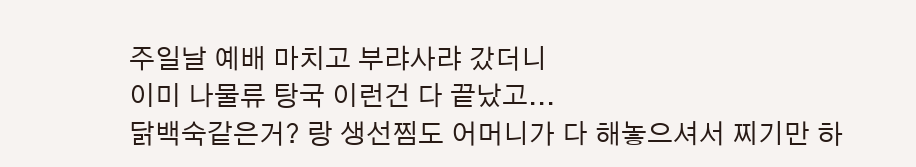주일날 예배 마치고 부랴사랴 갔더니
이미 나물류 탕국 이런건 다 끝났고...
닭백숙같은거? 랑 생선찜도 어머니가 다 해놓으셔서 찌기만 하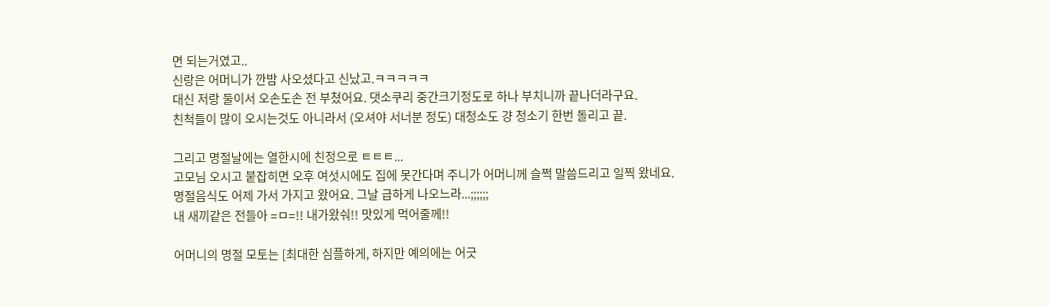면 되는거였고..
신랑은 어머니가 깐밤 사오셨다고 신났고.ㅋㅋㅋㅋㅋ
대신 저랑 둘이서 오손도손 전 부쳤어요. 댓소쿠리 중간크기정도로 하나 부치니까 끝나더라구요.
친척들이 많이 오시는것도 아니라서 (오셔야 서너분 정도) 대청소도 걍 청소기 한번 돌리고 끝.

그리고 명절날에는 열한시에 친정으로 ㅌㅌㅌ...
고모님 오시고 붙잡히면 오후 여섯시에도 집에 못간다며 주니가 어머니께 슬쩍 말씀드리고 일찍 왔네요.
명절음식도 어제 가서 가지고 왔어요. 그날 급하게 나오느라...;;;;;;
내 새끼같은 전들아 =ㅁ=!! 내가왔숴!! 맛있게 먹어줄께!!

어머니의 명절 모토는 [최대한 심플하게, 하지만 예의에는 어긋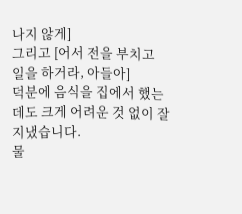나지 않게]
그리고 [어서 전을 부치고 일을 하거라, 아들아]
덕분에 음식을 집에서 했는데도 크게 어려운 것 없이 잘 지냈습니다.
물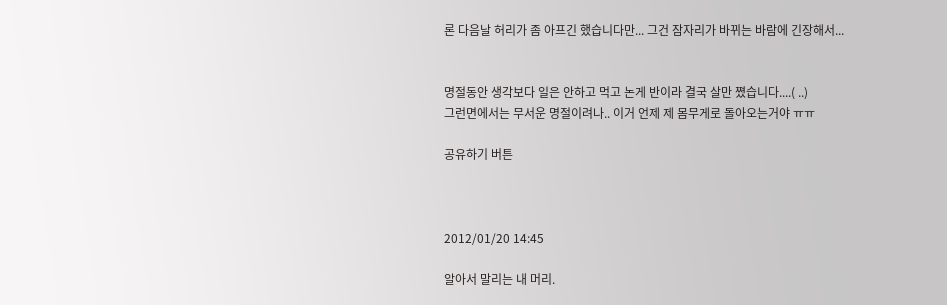론 다음날 허리가 좀 아프긴 했습니다만... 그건 잠자리가 바뀌는 바람에 긴장해서...


명절동안 생각보다 일은 안하고 먹고 논게 반이라 결국 살만 쪘습니다....( ..)
그런면에서는 무서운 명절이려나.. 이거 언제 제 몸무게로 돌아오는거야 ㅠㅠ

공유하기 버튼



2012/01/20 14:45

알아서 말리는 내 머리.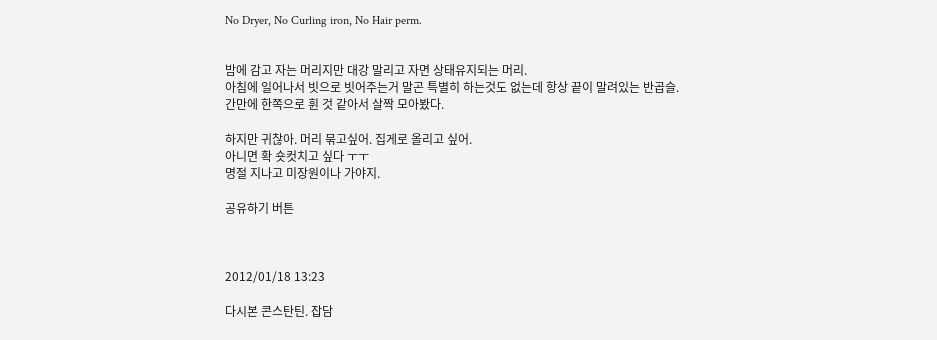No Dryer, No Curling iron, No Hair perm.


밤에 감고 자는 머리지만 대강 말리고 자면 상태유지되는 머리.
아침에 일어나서 빗으로 빗어주는거 말곤 특별히 하는것도 없는데 항상 끝이 말려있는 반곱슬.
간만에 한쪽으로 휜 것 같아서 살짝 모아봤다.

하지만 귀찮아. 머리 묶고싶어. 집게로 올리고 싶어.
아니면 확 숏컷치고 싶다 ㅜㅜ
명절 지나고 미장원이나 가야지.

공유하기 버튼



2012/01/18 13:23

다시본 콘스탄틴. 잡담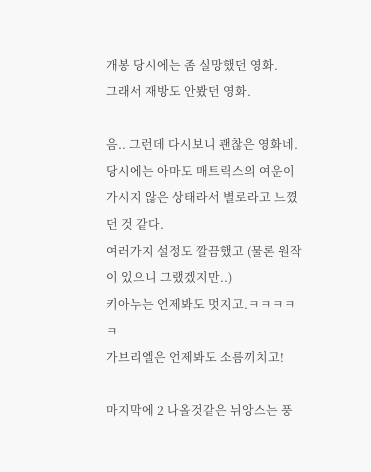개봉 당시에는 좀 실망했던 영화.
그래서 재방도 안봤던 영화.

음.. 그런데 다시보니 괜찮은 영화네.
당시에는 아마도 매트릭스의 여운이 가시지 않은 상태라서 별로라고 느꼈던 것 같다.
여러가지 설정도 깔끔했고 (물론 원작이 있으니 그랬겠지만..)
키아누는 언제봐도 멋지고.ㅋㅋㅋㅋㅋ
가브리엘은 언제봐도 소름끼치고!

마지막에 2 나올것같은 뉘앙스는 풍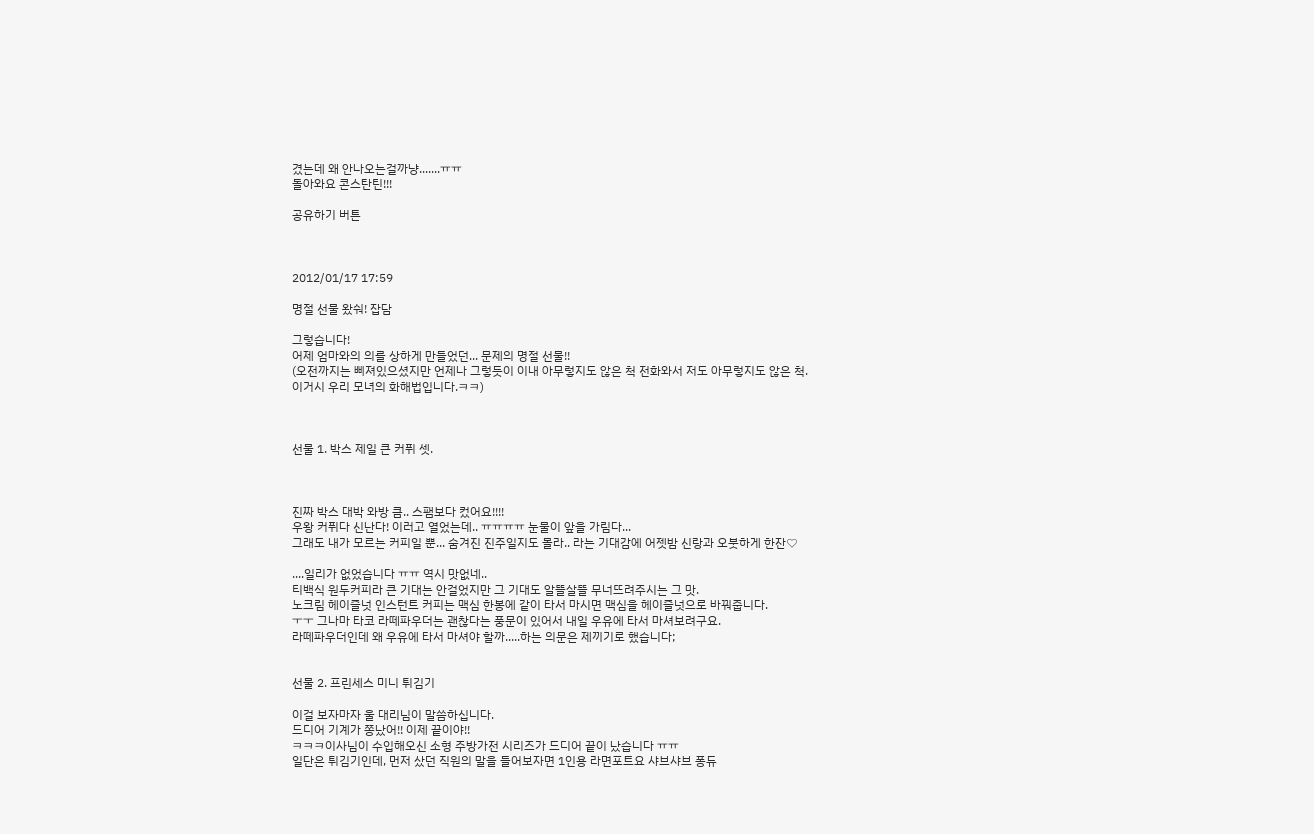겼는데 왜 안나오는걸까냥.......ㅠㅠ
돌아와요 콘스탄틴!!!

공유하기 버튼



2012/01/17 17:59

명절 선물 왔숴! 잡담

그렇습니다!
어제 엄마와의 의를 상하게 만들었던... 문제의 명절 선물!!
(오전까지는 삐져있으셨지만 언제나 그렇듯이 이내 아무렇지도 않은 척 전화와서 저도 아무렇지도 않은 척.
이거시 우리 모녀의 화해법입니다.ㅋㅋ)



선물 1. 박스 제일 큰 커퓌 셋.



진짜 박스 대박 와방 큼.. 스팸보다 컸어요!!!!
우왕 커퓌다 신난다! 이러고 열었는데.. ㅠㅠㅠㅠ 눈물이 앞을 가림다...
그래도 내가 모르는 커피일 뿐... 숨겨진 진주일지도 몰라.. 라는 기대감에 어젯밤 신랑과 오붓하게 한잔♡

....일리가 없었습니다 ㅠㅠ 역시 맛없네..
티백식 원두커피라 큰 기대는 안걸었지만 그 기대도 알뜰살뜰 무너뜨려주시는 그 맛.
노크림 헤이즐넛 인스턴트 커피는 맥심 한봉에 같이 타서 마시면 맥심을 헤이즐넛으로 바꿔줍니다.
ㅜㅜ 그나마 타코 라떼파우더는 괜찮다는 풍문이 있어서 내일 우유에 타서 마셔보려구요.
라떼파우더인데 왜 우유에 타서 마셔야 할까.....하는 의문은 제끼기로 했습니다;


선물 2. 프린세스 미니 튀김기

이걸 보자마자 울 대리님이 말씀하십니다.
드디어 기계가 쫑났어!! 이제 끝이야!!
ㅋㅋㅋ이사님이 수입해오신 소형 주방가전 시리즈가 드디어 끝이 났습니다 ㅠㅠ
일단은 튀김기인데, 먼저 샀던 직원의 말을 들어보자면 1인용 라면포트요 샤브샤브 퐁듀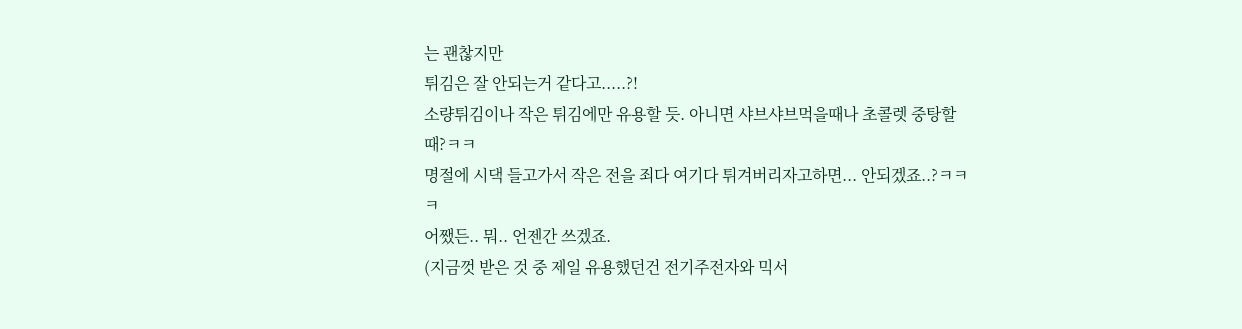는 괜찮지만
튀김은 잘 안되는거 같다고.....?!
소량튀김이나 작은 튀김에만 유용할 듯. 아니면 샤브샤브먹을때나 초콜렛 중탕할때?ㅋㅋ
명절에 시댁 들고가서 작은 전을 죄다 여기다 튀겨버리자고하면... 안되겠죠..?ㅋㅋㅋ
어쨌든.. 뭐.. 언젠간 쓰겠죠.
(지금껏 받은 것 중 제일 유용했던건 전기주전자와 믹서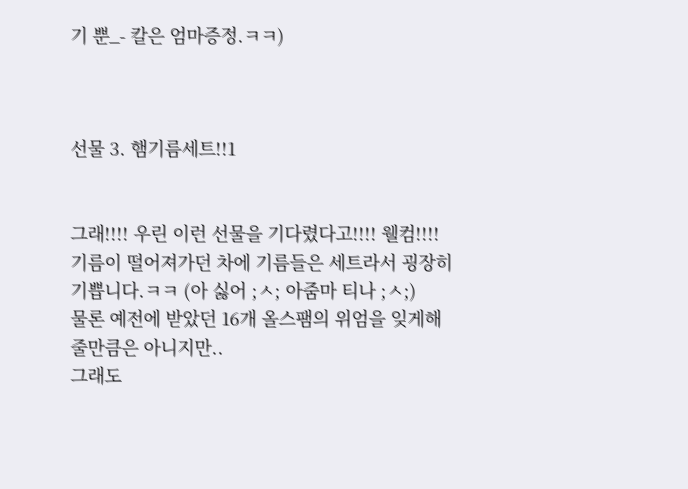기 뿐_- 칼은 엄마증정.ㅋㅋ)



선물 3. 햄기름세트!!1


그래!!!! 우린 이런 선물을 기다렸다고!!!! 웰컴!!!!
기름이 떨어져가던 차에 기름들은 세트라서 굉장히 기쁩니다.ㅋㅋ (아 싫어 ;ㅅ; 아줌마 티나 ;ㅅ;)
물론 예전에 받았던 16개 올스팸의 위엄을 잊게해줄만큼은 아니지만..
그래도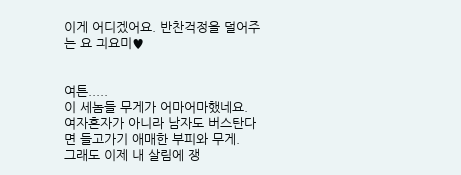이게 어디겠어요. 반찬걱정을 덜어주는 요 긔요미♥


여튼.....
이 세놈들 무게가 어마어마했네요.
여자혼자가 아니라 남자도 버스탄다면 들고가기 애매한 부피와 무게.
그래도 이제 내 살림에 쟁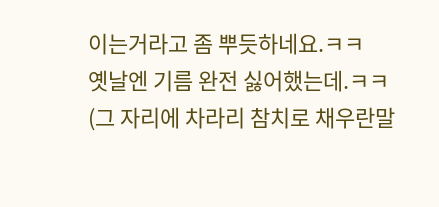이는거라고 좀 뿌듯하네요.ㅋㅋ
옛날엔 기름 완전 싫어했는데.ㅋㅋ
(그 자리에 차라리 참치로 채우란말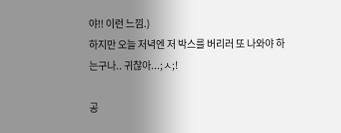야!! 이런 느낌.)
하지만 오늘 저녁엔 저 박스를 버리러 또 나와야 하는구나.. 귀찮아...;ㅅ;!

공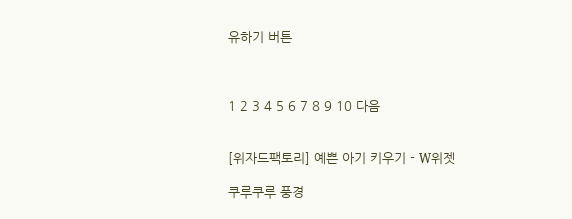유하기 버튼



1 2 3 4 5 6 7 8 9 10 다음


[위자드팩토리] 예쁜 아기 키우기 - W위젯

쿠루쿠루 풍경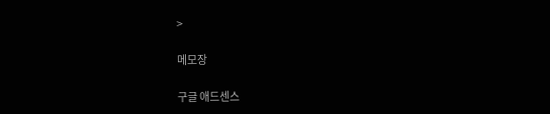>

메모장

구글 애드센스